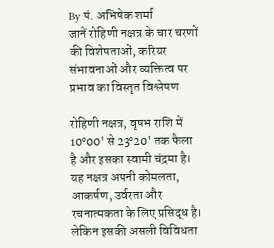By पं. अभिषेक शर्मा
जानें रोहिणी नक्षत्र के चार चरणों की विशेषताओं, करियर संभावनाओं और व्यक्तित्व पर प्रभाव का विस्तृत विश्लेषण

रोहिणी नक्षत्र, वृषभ राशि में 10°00' से 23°20' तक फैला है और इसका स्वामी चंद्रमा है। यह नक्षत्र अपनी कोमलता, आकर्षण, उर्वरता और रचनात्मकता के लिए प्रसिद्ध है। लेकिन इसकी असली विविधता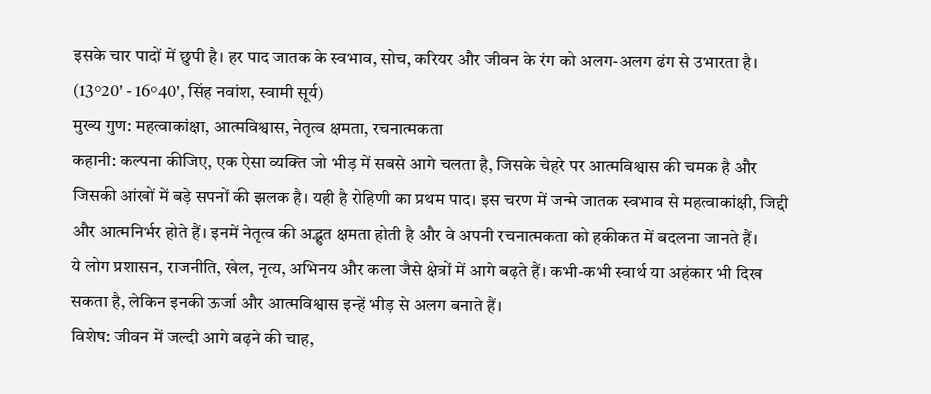इसके चार पादों में छुपी है। हर पाद जातक के स्वभाव, सोच, करियर और जीवन के रंग को अलग-अलग ढंग से उभारता है।
(13°20' - 16°40', सिंह नवांश, स्वामी सूर्य)
मुख्य गुण: महत्वाकांक्षा, आत्मविश्वास, नेतृत्व क्षमता, रचनात्मकता
कहानी: कल्पना कीजिए, एक ऐसा व्यक्ति जो भीड़ में सबसे आगे चलता है, जिसके चेहरे पर आत्मविश्वास की चमक है और जिसकी आंखों में बड़े सपनों की झलक है। यही है रोहिणी का प्रथम पाद। इस चरण में जन्मे जातक स्वभाव से महत्वाकांक्षी, जिद्दी और आत्मनिर्भर होते हैं। इनमें नेतृत्व की अद्भुत क्षमता होती है और वे अपनी रचनात्मकता को हकीकत में बदलना जानते हैं।
ये लोग प्रशासन, राजनीति, खेल, नृत्य, अभिनय और कला जैसे क्षेत्रों में आगे बढ़ते हैं। कभी-कभी स्वार्थ या अहंकार भी दिख सकता है, लेकिन इनकी ऊर्जा और आत्मविश्वास इन्हें भीड़ से अलग बनाते हैं।
विशेष: जीवन में जल्दी आगे बढ़ने की चाह,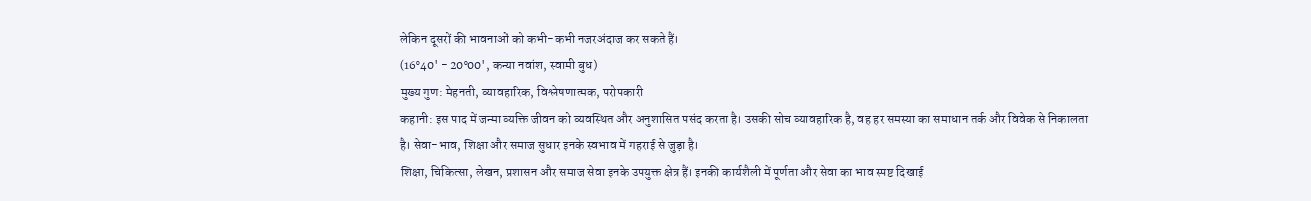लेकिन दूसरों की भावनाओं को कभी-कभी नजरअंदाज कर सकते हैं।
(16°40' - 20°00', कन्या नवांश, स्वामी बुध)
मुख्य गुण: मेहनती, व्यावहारिक, विश्लेषणात्मक, परोपकारी
कहानी: इस पाद में जन्मा व्यक्ति जीवन को व्यवस्थित और अनुशासित पसंद करता है। उसकी सोच व्यावहारिक है, वह हर समस्या का समाधान तर्क और विवेक से निकालता है। सेवा-भाव, शिक्षा और समाज सुधार इनके स्वभाव में गहराई से जुड़ा है।
शिक्षा, चिकित्सा, लेखन, प्रशासन और समाज सेवा इनके उपयुक्त क्षेत्र हैं। इनकी कार्यशैली में पूर्णता और सेवा का भाव स्पष्ट दिखाई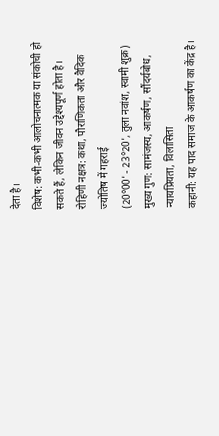देता है।
विशेष: कभी-कभी आलोचनात्मक या संकोची हो सकते हैं, लेकिन जीवन उद्देश्यपूर्ण होता है।
रोहिणी नक्षत्र: कथा, पौराणिकता और वैदिक ज्योतिष में गहराई
(20°00' - 23°20', तुला नवांश, स्वामी शुक्र)
मुख्य गुण: सामंजस्य, आकर्षण, सौंदर्यबोध, न्यायप्रियता, विलासिता
कहानी: यह पाद समाज के आकर्षण का केंद्र है।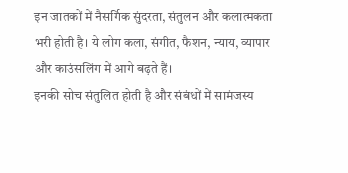इन जातकों में नैसर्गिक सुंदरता, संतुलन और कलात्मकता भरी होती है। ये लोग कला, संगीत, फैशन, न्याय, व्यापार और काउंसलिंग में आगे बढ़ते हैं।
इनकी सोच संतुलित होती है और संबंधों में सामंजस्य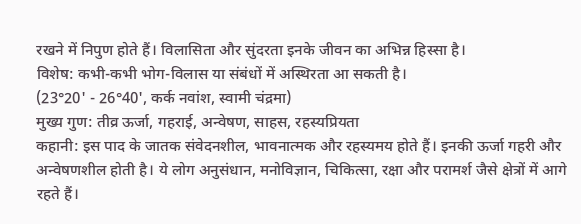रखने में निपुण होते हैं। विलासिता और सुंदरता इनके जीवन का अभिन्न हिस्सा है।
विशेष: कभी-कभी भोग-विलास या संबंधों में अस्थिरता आ सकती है।
(23°20' - 26°40', कर्क नवांश, स्वामी चंद्रमा)
मुख्य गुण: तीव्र ऊर्जा, गहराई, अन्वेषण, साहस, रहस्यप्रियता
कहानी: इस पाद के जातक संवेदनशील, भावनात्मक और रहस्यमय होते हैं। इनकी ऊर्जा गहरी और अन्वेषणशील होती है। ये लोग अनुसंधान, मनोविज्ञान, चिकित्सा, रक्षा और परामर्श जैसे क्षेत्रों में आगे रहते हैं।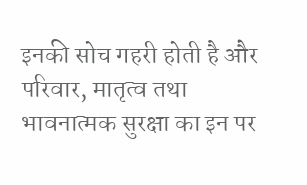इनकी सोच गहरी होती है और परिवार, मातृत्व तथा भावनात्मक सुरक्षा का इन पर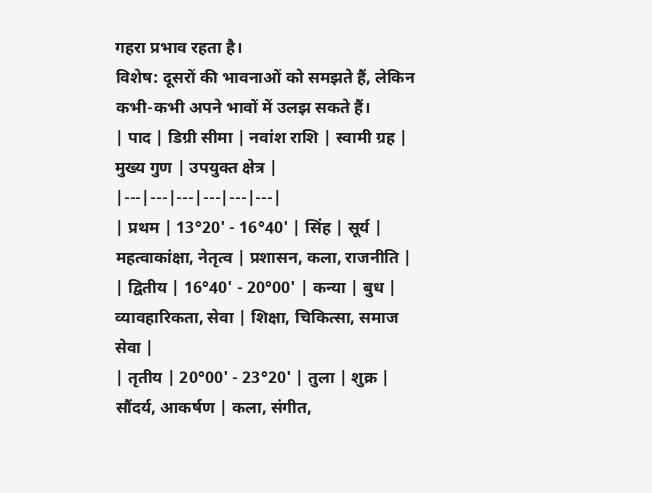गहरा प्रभाव रहता है।
विशेष: दूसरों की भावनाओं को समझते हैं, लेकिन कभी-कभी अपने भावों में उलझ सकते हैं।
| पाद | डिग्री सीमा | नवांश राशि | स्वामी ग्रह | मुख्य गुण | उपयुक्त क्षेत्र |
|---|---|---|---|---|---|
| प्रथम | 13°20' - 16°40' | सिंह | सूर्य | महत्वाकांक्षा, नेतृत्व | प्रशासन, कला, राजनीति |
| द्वितीय | 16°40' - 20°00' | कन्या | बुध | व्यावहारिकता, सेवा | शिक्षा, चिकित्सा, समाज सेवा |
| तृतीय | 20°00' - 23°20' | तुला | शुक्र | सौंदर्य, आकर्षण | कला, संगीत,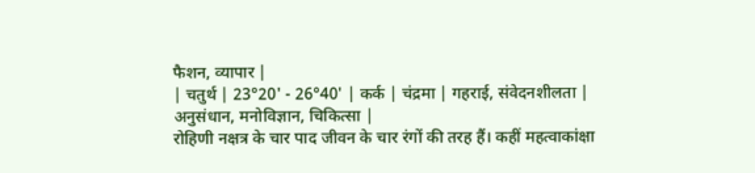फैशन, व्यापार |
| चतुर्थ | 23°20' - 26°40' | कर्क | चंद्रमा | गहराई, संवेदनशीलता | अनुसंधान, मनोविज्ञान, चिकित्सा |
रोहिणी नक्षत्र के चार पाद जीवन के चार रंगों की तरह हैं। कहीं महत्वाकांक्षा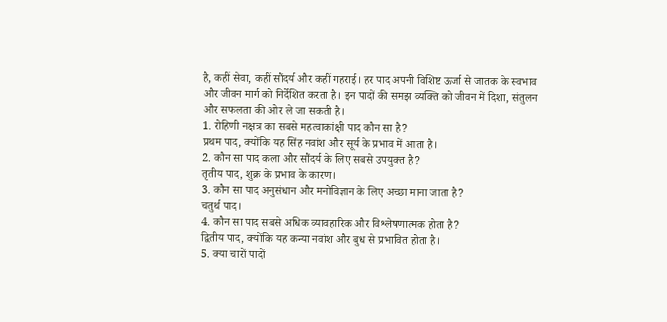है, कहीं सेवा, कहीं सौंदर्य और कहीं गहराई। हर पाद अपनी विशिष्ट ऊर्जा से जातक के स्वभाव और जीवन मार्ग को निर्देशित करता है। इन पादों की समझ व्यक्ति को जीवन में दिशा, संतुलन और सफलता की ओर ले जा सकती है।
1. रोहिणी नक्षत्र का सबसे महत्वाकांक्षी पाद कौन सा है?
प्रथम पाद, क्योंकि यह सिंह नवांश और सूर्य के प्रभाव में आता है।
2. कौन सा पाद कला और सौंदर्य के लिए सबसे उपयुक्त है?
तृतीय पाद, शुक्र के प्रभाव के कारण।
3. कौन सा पाद अनुसंधान और मनोविज्ञान के लिए अच्छा माना जाता है?
चतुर्थ पाद।
4. कौन सा पाद सबसे अधिक व्यावहारिक और विश्लेषणात्मक होता है?
द्वितीय पाद, क्योंकि यह कन्या नवांश और बुध से प्रभावित होता है।
5. क्या चारों पादों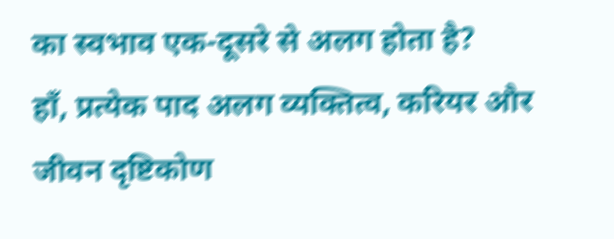का स्वभाव एक-दूसरे से अलग होता है?
हाँ, प्रत्येक पाद अलग व्यक्तित्व, करियर और जीवन दृष्टिकोण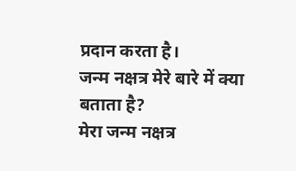प्रदान करता है।
जन्म नक्षत्र मेरे बारे में क्या बताता है?
मेरा जन्म नक्षत्र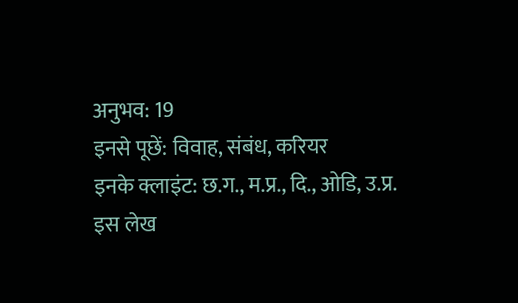अनुभव: 19
इनसे पूछें: विवाह, संबंध, करियर
इनके क्लाइंट: छ.ग., म.प्र., दि., ओडि, उ.प्र.
इस लेख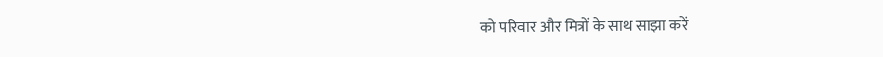को परिवार और मित्रों के साथ साझा करें